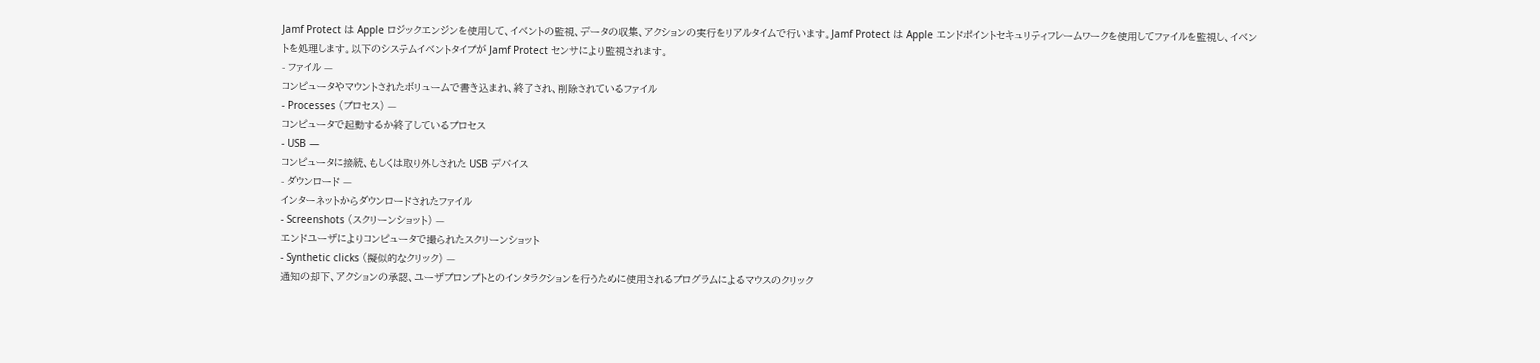Jamf Protect は Apple ロジックエンジンを使用して、イベントの監視、データの収集、アクションの実行をリアルタイムで行います。Jamf Protect は Apple エンドポイントセキュリティフレームワークを使用してファイルを監視し、イベントを処理します。以下のシステムイベントタイプが Jamf Protect センサにより監視されます。
- ファイル —
コンピュータやマウントされたボリュームで書き込まれ、終了され、削除されているファイル
- Processes (プロセス) —
コンピュータで起動するか終了しているプロセス
- USB —
コンピュータに接続、もしくは取り外しされた USB デバイス
- ダウンロード —
インターネットからダウンロードされたファイル
- Screenshots (スクリーンショット) —
エンドユーザによりコンピュータで撮られたスクリーンショット
- Synthetic clicks (擬似的なクリック) —
通知の却下、アクションの承認、ユーザプロンプトとのインタラクションを行うために使用されるプログラムによるマウスのクリック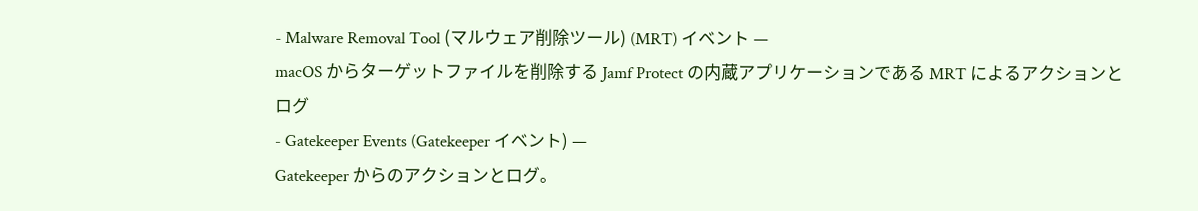- Malware Removal Tool (マルウェア削除ツール) (MRT) イベント —
macOS からターゲットファイルを削除する Jamf Protect の内蔵アプリケーションである MRT によるアクションとログ
- Gatekeeper Events (Gatekeeper イベント) —
Gatekeeper からのアクションとログ。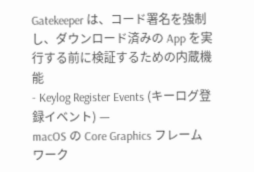Gatekeeper は、コード署名を強制し、ダウンロード済みの App を実行する前に検証するための内蔵機能
- Keylog Register Events (キーログ登録イベント) —
macOS の Core Graphics フレームワーク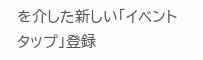を介した新しい「イベントタップ」登録